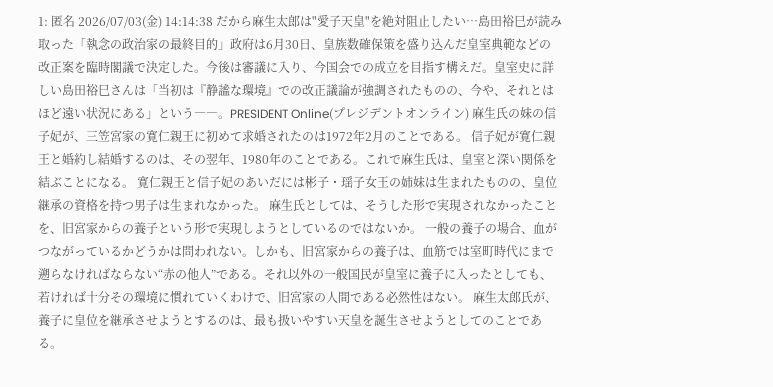1: 匿名 2026/07/03(金) 14:14:38 だから麻生太郎は"愛子天皇"を絶対阻止したい…島田裕巳が読み取った「執念の政治家の最終目的」政府は6月30日、皇族数確保策を盛り込んだ皇室典範などの改正案を臨時閣議で決定した。今後は審議に入り、今国会での成立を目指す構えだ。皇室史に詳しい島田裕巳さんは「当初は『静謐な環境』での改正議論が強調されたものの、今や、それとはほど遠い状況にある」という――。PRESIDENT Online(プレジデントオンライン) 麻生氏の妹の信子妃が、三笠宮家の寛仁親王に初めて求婚されたのは1972年2月のことである。 信子妃が寛仁親王と婚約し結婚するのは、その翌年、1980年のことである。これで麻生氏は、皇室と深い関係を結ぶことになる。 寛仁親王と信子妃のあいだには彬子・瑶子女王の姉妹は生まれたものの、皇位継承の資格を持つ男子は生まれなかった。 麻生氏としては、そうした形で実現されなかったことを、旧宮家からの養子という形で実現しようとしているのではないか。 一般の養子の場合、血がつながっているかどうかは問われない。しかも、旧宮家からの養子は、血筋では室町時代にまで遡らなければならない“赤の他人”である。それ以外の一般国民が皇室に養子に入ったとしても、若ければ十分その環境に慣れていくわけで、旧宮家の人間である必然性はない。 麻生太郎氏が、養子に皇位を継承させようとするのは、最も扱いやすい天皇を誕生させようとしてのことである。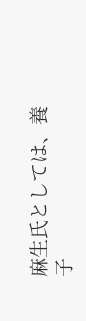麻生氏としては、養子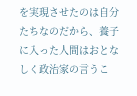を実現させたのは自分たちなのだから、養子に入った人間はおとなしく政治家の言うこ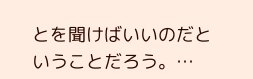とを聞けばいいのだということだろう。…